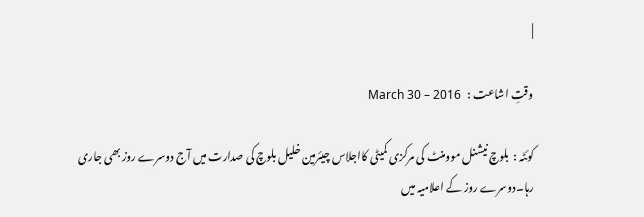|

وقتِ اشاعت :   March 30 – 2016

کوئٹہ :  بلوچ نیشنل موومنٹ کی مرکزی کمیٹی کااجلاس چیئرمین خلیل بلوچ کی صدارت میں آج دوسرے روز بھی جاری رہا۔دوسرے روز کے اعلامیہ میں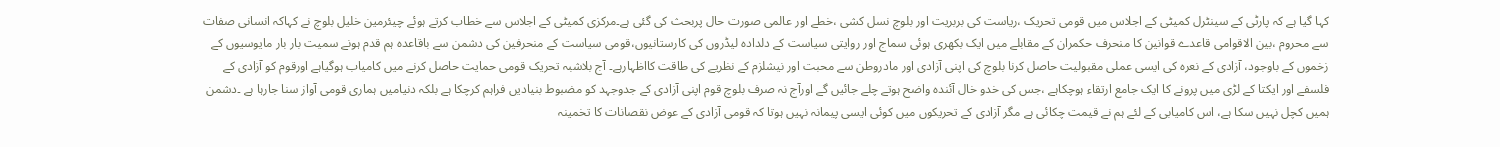کہا گیا ہے کہ پارٹی کے سینٹرل کمیٹی کے اجلاس میں قومی تحریک ،ریاست کی بربریت اور بلوچ نسل کشی ،خطے اور عالمی صورت حال پربحث کی گئی ہے۔مرکزی کمیٹی کے اجلاس سے خطاب کرتے ہوئے چیئرمین خلیل بلوچ نے کہاکہ انسانی صفات سے محروم ،بین الاقوامی قاعدے قوانین کا منحرف حکمران کے مقابلے میں ایک بکھری ہوئی سماج اور روایتی سیاست کے دلدادہ لیڈروں کی کارستانیوں،قومی سیاست کے منحرفین کی دشمن سے باقاعدہ ہم قدم ہونے سمیت بار بار مایوسیوں کے زخموں کے باوجود، آزادی کے نعرہ کی ایسی عملی مقبولیت حاصل کرنا بلوچ کی اپنی آزادی اور مادروطن سے محبت اور نیشلزم کے نظریے کی طاقت کااظہارہے۔ آج بلاشبہ تحریک قومی حمایت حاصل کرنے میں کامیاب ہوگیاہے اورقوم کو آزادی کے فلسفے اور ایکتا کے لڑی میں پرونے کا ایک جامع ارتقاء ہوچکاہے ،جس کی خدو خال آئندہ واضح ہوتے چلے جائیں گے اورآج نہ صرف بلوچ قوم اپنی آزادی کے جدوجہد کو مضبوط بنیادیں فراہم کرچکا ہے بلکہ دنیامیں ہماری قومی آواز سنا جارہا ہے ۔دشمن ہمیں کچل نہیں سکا ہے، اس کامیابی کے لئے ہم نے قیمت چکائی ہے مگر آزادی کے تحریکوں میں کوئی ایسی پیمانہ نہیں ہوتا کہ قومی آزادی کے عوض نقصانات کا تخمینہ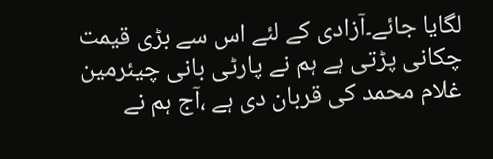لگایا جائے۔آزادی کے لئے اس سے بڑی قیمت چکانی پڑتی ہے ہم نے پارٹی بانی چیئرمین غلام محمد کی قربان دی ہے ،آج ہم نے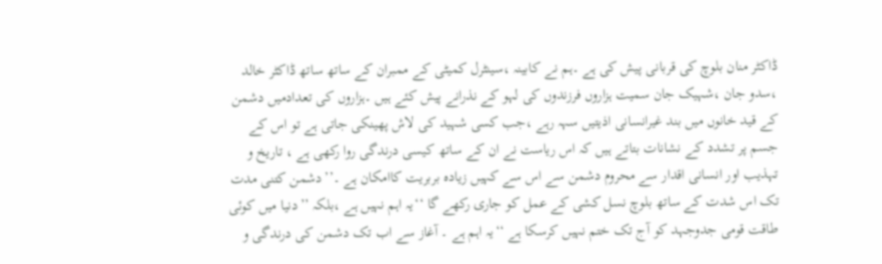ڈاکٹر منان بلوچ کی قربانی پیش کی ہے ۔ہم نے کابینہ ،سینٹرل کمیٹی کے ممبران کے ساتھ ساتھ ڈاکٹر خالد ،سدو جان ،شہیک جان سمیت ہزاروں فرزندوں کی لہو کے نذرانے پیش کئے ہیں ۔ہزاروں کی تعدادمیں دشمن کے قید خانوں میں بند غیرانسانی اذیتیں سہہ رہے ،جب کسی شہید کی لاش پھینکی جاتی ہے تو اس کے جسم پر تشدد کے نشانات بتاتے ہیں کہ اس ریاست نے ان کے ساتھ کیسی درندگی روا رکھی ہے ، تاریخ و تہذیب اور انسانی اقدار سے محروم دشمن سے اس سے کہیں زیادہ بربریت کاامکان ہے ۔’’دشمن کتنی مدت تک اس شدت کے ساتھ بلوچ نسل کشی کے عمل کو جاری رکھے گا ‘‘یہ اہم نہیں ہے ،بلکہ ’’دنیا میں کوئی طاقت قومی جدوجہد کو آج تک ختم نہیں کرسکا ہے ‘‘یہ اہم ہے ۔ آغاز سے اب تک دشمن کی درندگی و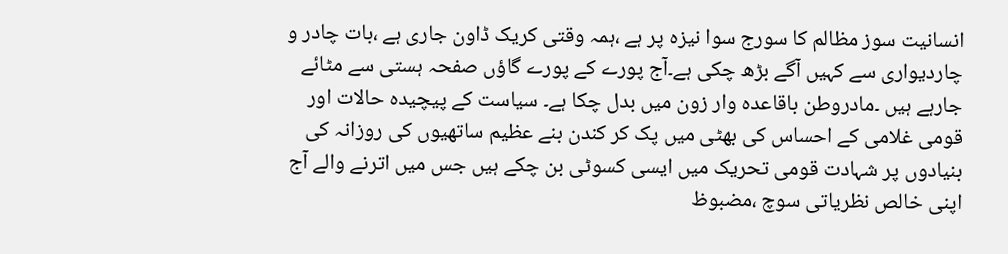انسانیت سوز مظالم کا سورج سوا نیزہ پر ہے ،ہمہ وقتی کریک ڈاون جاری ہے ،بات چادر و چاردیواری سے کہیں آگے بڑھ چکی ہے۔آج پورے کے پورے گاؤں صفحہ ہستی سے مٹائے جارہے ہیں ۔مادروطن باقاعدہ وار زون میں بدل چکا ہے۔ سیاست کے پیچیدہ حالات اور قومی غلامی کے احساس کی بھٹی میں پک کر کندن بنے عظیم ساتھیوں کی روزانہ کی بنیادوں پر شہادت قومی تحریک میں ایسی کسوٹی بن چکے ہیں جس میں اترنے والے آج اپنی خالص نظریاتی سوچ ،مضبوظ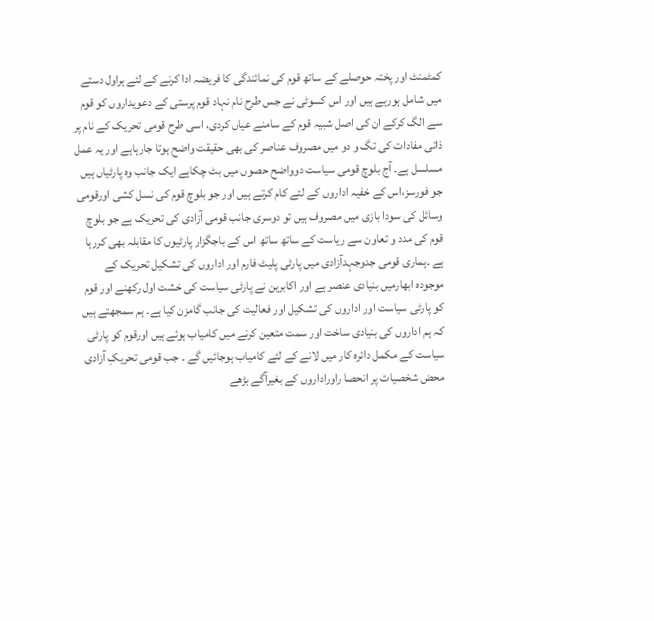کمٹمنٹ اور پختہ حوصلے کے ساتھ قوم کی نمائندگی کا فریضہ ادا کرنے کے لئے ہراول دستے میں شامل ہورہے ہیں اور اس کسوٹی نے جس طرح نام نہاد قوم پرستی کے دعویداروں کو قوم سے الگ کرکے ان کی اصل شبیہ قوم کے سامنے عیاں کردی، اسی طرح قومی تحریک کے نام پر ذاتی مفادات کی تگ و دو میں مصروف عناصر کی بھی حقیقت واضح ہوتا جارہاہے اور یہ عمل مسلسل ہے۔ آج بلوچ قومی سیاست دوواضح حصوں میں بٹ چکاہے ایک جانب وہ پارٹیاں ہیں جو فورسز،اس کے خفیہ اداروں کے لئے کام کرتے ہیں اور جو بلوچ قوم کی نسل کشی اورقومی وسائل کی سودا بازی میں مصروف ہیں تو دوسری جانب قومی آزادی کی تحریک ہے جو بلوچ قوم کی مدد و تعاون سے ریاست کے ساتھ ساتھ اس کے باجگزار پارٹیوں کا مقابلہ بھی کررہا ہے ۔ہماری قومی جدوجہدآزادی میں پارٹی پلیٹ فارم اور اداروں کی تشکیل تحریک کے موجودہ ابھارمیں بنیادی عنصر ہے اور اکابرین نے پارٹی سیاست کی خشت اول رکھنے اور قوم کو پارٹی سیاست اور اداروں کی تشکیل اور فعالیت کی جانب گامزن کیا ہے۔ ہم سمجھتے ہیں کہ ہم اداروں کی بنیادی ساخت اور سمت متعین کرنے میں کامیاب ہوئے ہیں اورقوم کو پارٹی سیاست کے مکمل دائرہ کار میں لانے کے لئے کامیاب ہوجائیں گے ۔ جب قومی تحریکِ آزادی محض شخصیات پر انحصا راوراداروں کے بغیرآگے بڑھے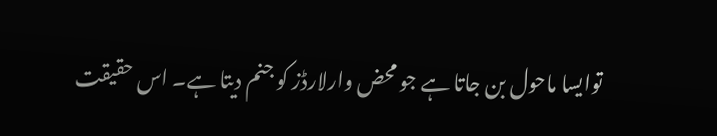توایسا ماحول بن جاتا ہے جو محض وارلارڈز کو جنم دیتا ہے۔ اس حقیقت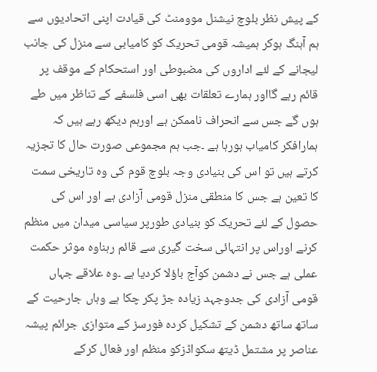کے پیش نظر بلوچ نیشنل موومنٹ کی قیادت اپنی اتحادیوں سے ہم آہنگ ہوکر ہمیشہ قومی تحریک کو کامیابی سے منزل کی جانب لیجانے کے لئے اداروں کی مضبوطی اور استحکام کے موقف پر قائم رہے گااور ہمارے تعلقات بھی اسی فلسفے کے تناظر میں طے ہوں گے جس سے انحراف ناممکن ہے اورہم دیکھ رہے ہیں کہ ہمارافکر کامیاب ہورہا ہے ۔جب ہم مجموعی صورت حال کا تجزیہ کرتے ہیں تو اس کی بنیادی وجہ بلوچ قوم کی وہ تاریخی سمت کا تعین ہے جس کا منطقی منزل قومی آزادی ہے اور اس کی حصول کے لئے تحریک کو بنیادی طورپر سیاسی میدان میں منظم کرنے اوراس پر انتہائی سخت گیری سے قائم رہناوہ موثر حکمت عملی ہے جس نے دشمن کوآج باؤلا کردیا ہے ۔وہ علاقے جہاں قومی آزادی کی جدوجہد زیادہ جڑ پکر چکا ہے وہاں جارحیت کے ساتھ ساتھ دشمن کے تشکیل کردہ فورسز کے متوازی جرائم پیشہ عناصر پر مشتمل ڈیتھ سکواڈزکو منظم اور فعال کرکے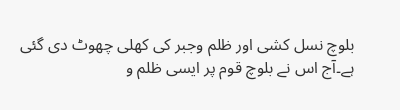بلوچ نسل کشی اور ظلم وجبر کی کھلی چھوٹ دی گئی ہے۔آج اس نے بلوچ قوم پر ایسی ظلم و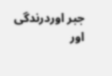جبر اوردرندگی اور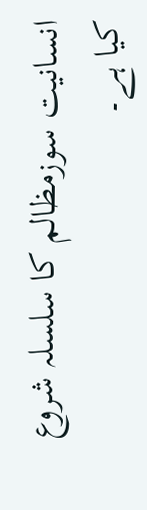انسانیت سوزمظالم کا سلسلہ شروع کیا ہے۔